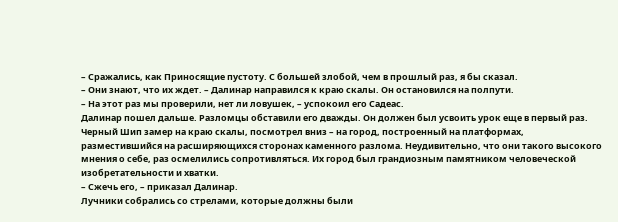– Сражались, как Приносящие пустоту. С большей злобой, чем в прошлый раз, я бы сказал.
– Они знают, что их ждет. – Далинар направился к краю скалы. Он остановился на полпути.
– На этот раз мы проверили, нет ли ловушек, – успокоил его Садеас.
Далинар пошел дальше. Разломцы обставили его дважды. Он должен был усвоить урок еще в первый раз. Черный Шип замер на краю скалы, посмотрел вниз – на город, построенный на платформах, разместившийся на расширяющихся сторонах каменного разлома. Неудивительно, что они такого высокого мнения о себе, раз осмелились сопротивляться. Их город был грандиозным памятником человеческой изобретательности и хватки.
– Сжечь его, – приказал Далинар.
Лучники собрались со стрелами, которые должны были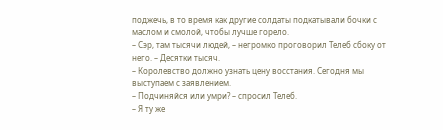поджечь, в то время как другие солдаты подкатывали бочки с маслом и смолой, чтобы лучше горело.
– Сэр, там тысячи людей, – негромко проговорил Телеб сбоку от него. – Десятки тысяч.
– Королевство должно узнать цену восстания. Сегодня мы выступаем с заявлением.
– Подчиняйся или умри? – спросил Телеб.
– Я ту же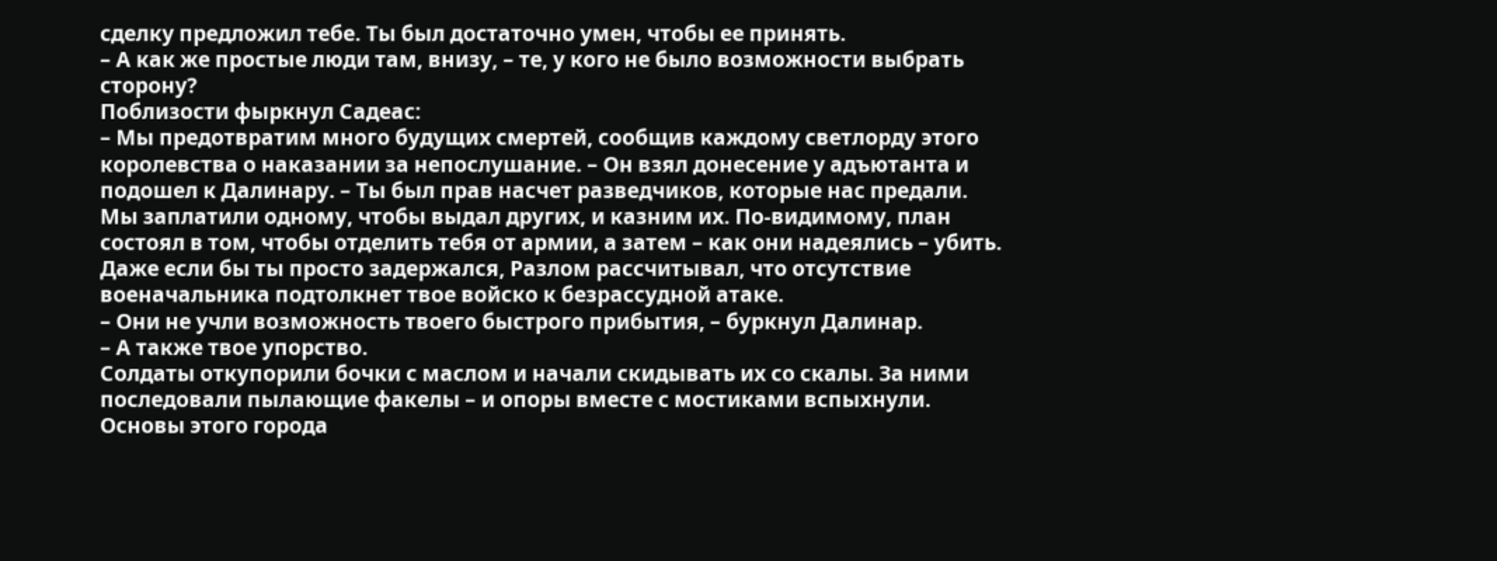сделку предложил тебе. Ты был достаточно умен, чтобы ее принять.
– А как же простые люди там, внизу, – те, у кого не было возможности выбрать сторону?
Поблизости фыркнул Садеас:
– Мы предотвратим много будущих смертей, сообщив каждому светлорду этого королевства о наказании за непослушание. – Он взял донесение у адъютанта и подошел к Далинару. – Ты был прав насчет разведчиков, которые нас предали. Мы заплатили одному, чтобы выдал других, и казним их. По-видимому, план состоял в том, чтобы отделить тебя от армии, а затем – как они надеялись – убить. Даже если бы ты просто задержался, Разлом рассчитывал, что отсутствие военачальника подтолкнет твое войско к безрассудной атаке.
– Они не учли возможность твоего быстрого прибытия, – буркнул Далинар.
– А также твое упорство.
Солдаты откупорили бочки с маслом и начали скидывать их со скалы. За ними последовали пылающие факелы – и опоры вместе с мостиками вспыхнули. Основы этого города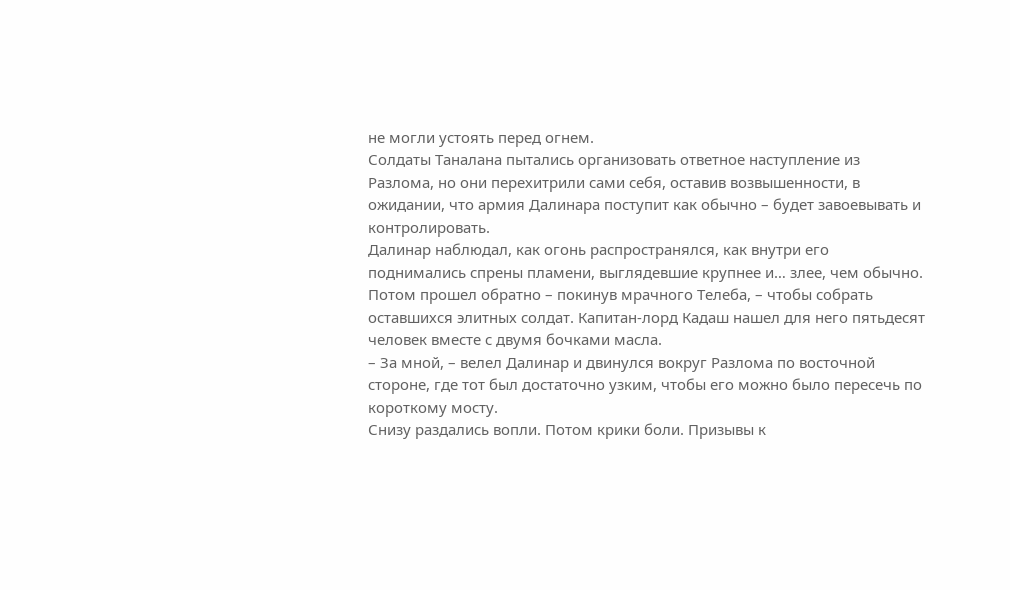не могли устоять перед огнем.
Солдаты Таналана пытались организовать ответное наступление из Разлома, но они перехитрили сами себя, оставив возвышенности, в ожидании, что армия Далинара поступит как обычно – будет завоевывать и контролировать.
Далинар наблюдал, как огонь распространялся, как внутри его поднимались спрены пламени, выглядевшие крупнее и… злее, чем обычно. Потом прошел обратно – покинув мрачного Телеба, – чтобы собрать оставшихся элитных солдат. Капитан-лорд Кадаш нашел для него пятьдесят человек вместе с двумя бочками масла.
– За мной, – велел Далинар и двинулся вокруг Разлома по восточной стороне, где тот был достаточно узким, чтобы его можно было пересечь по короткому мосту.
Снизу раздались вопли. Потом крики боли. Призывы к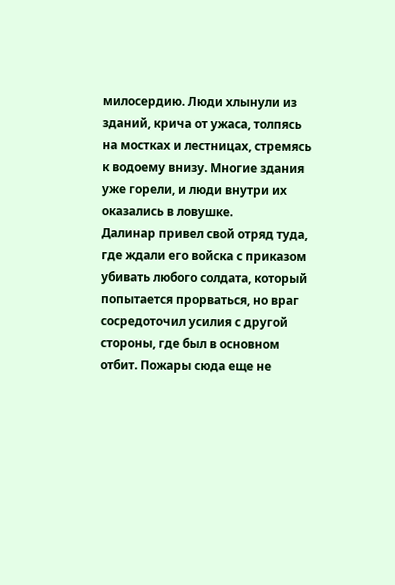милосердию. Люди хлынули из зданий, крича от ужаса, толпясь на мостках и лестницах, стремясь к водоему внизу. Многие здания уже горели, и люди внутри их оказались в ловушке.
Далинар привел свой отряд туда, где ждали его войска с приказом убивать любого солдата, который попытается прорваться, но враг сосредоточил усилия с другой стороны, где был в основном отбит. Пожары сюда еще не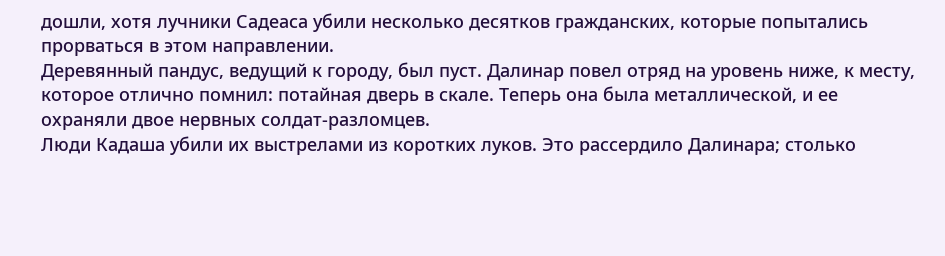дошли, хотя лучники Садеаса убили несколько десятков гражданских, которые попытались прорваться в этом направлении.
Деревянный пандус, ведущий к городу, был пуст. Далинар повел отряд на уровень ниже, к месту, которое отлично помнил: потайная дверь в скале. Теперь она была металлической, и ее охраняли двое нервных солдат-разломцев.
Люди Кадаша убили их выстрелами из коротких луков. Это рассердило Далинара; столько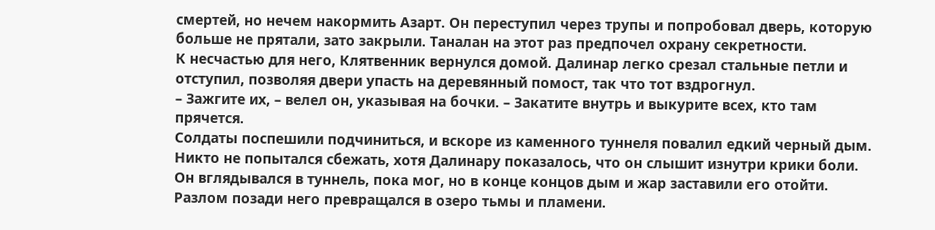смертей, но нечем накормить Азарт. Он переступил через трупы и попробовал дверь, которую больше не прятали, зато закрыли. Таналан на этот раз предпочел охрану секретности.
К несчастью для него, Клятвенник вернулся домой. Далинар легко срезал стальные петли и отступил, позволяя двери упасть на деревянный помост, так что тот вздрогнул.
– Зажгите их, – велел он, указывая на бочки. – Закатите внутрь и выкурите всех, кто там прячется.
Солдаты поспешили подчиниться, и вскоре из каменного туннеля повалил едкий черный дым. Никто не попытался сбежать, хотя Далинару показалось, что он слышит изнутри крики боли. Он вглядывался в туннель, пока мог, но в конце концов дым и жар заставили его отойти.
Разлом позади него превращался в озеро тьмы и пламени.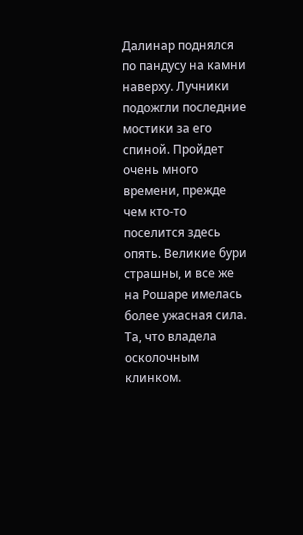Далинар поднялся по пандусу на камни наверху. Лучники подожгли последние мостики за его спиной. Пройдет очень много времени, прежде чем кто-то поселится здесь опять. Великие бури страшны, и все же на Рошаре имелась более ужасная сила. Та, что владела осколочным клинком.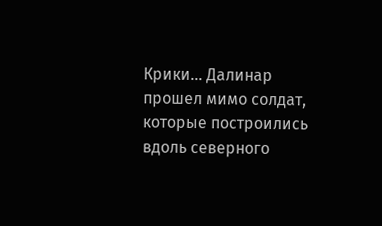Крики… Далинар прошел мимо солдат, которые построились вдоль северного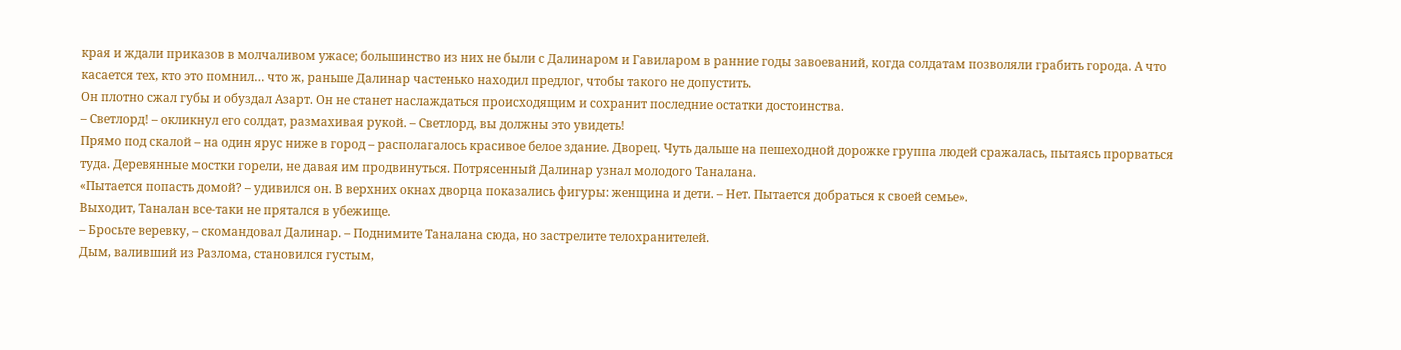края и ждали приказов в молчаливом ужасе; большинство из них не были с Далинаром и Гавиларом в ранние годы завоеваний, когда солдатам позволяли грабить города. А что касается тех, кто это помнил… что ж, раньше Далинар частенько находил предлог, чтобы такого не допустить.
Он плотно сжал губы и обуздал Азарт. Он не станет наслаждаться происходящим и сохранит последние остатки достоинства.
– Светлорд! – окликнул его солдат, размахивая рукой. – Светлорд, вы должны это увидеть!
Прямо под скалой – на один ярус ниже в город – располагалось красивое белое здание. Дворец. Чуть дальше на пешеходной дорожке группа людей сражалась, пытаясь прорваться туда. Деревянные мостки горели, не давая им продвинуться. Потрясенный Далинар узнал молодого Таналана.
«Пытается попасть домой? – удивился он. В верхних окнах дворца показались фигуры: женщина и дети. – Нет. Пытается добраться к своей семье».
Выходит, Таналан все-таки не прятался в убежище.
– Бросьте веревку, – скомандовал Далинар. – Поднимите Таналана сюда, но застрелите телохранителей.
Дым, валивший из Разлома, становился густым,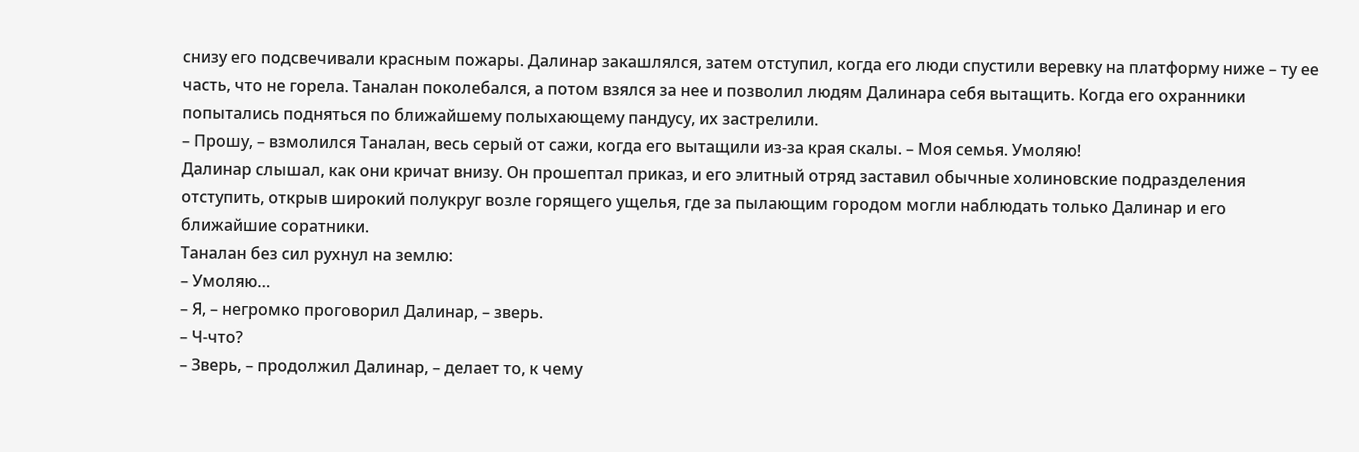снизу его подсвечивали красным пожары. Далинар закашлялся, затем отступил, когда его люди спустили веревку на платформу ниже – ту ее часть, что не горела. Таналан поколебался, а потом взялся за нее и позволил людям Далинара себя вытащить. Когда его охранники попытались подняться по ближайшему полыхающему пандусу, их застрелили.
– Прошу, – взмолился Таналан, весь серый от сажи, когда его вытащили из-за края скалы. – Моя семья. Умоляю!
Далинар слышал, как они кричат внизу. Он прошептал приказ, и его элитный отряд заставил обычные холиновские подразделения отступить, открыв широкий полукруг возле горящего ущелья, где за пылающим городом могли наблюдать только Далинар и его ближайшие соратники.
Таналан без сил рухнул на землю:
– Умоляю…
– Я, – негромко проговорил Далинар, – зверь.
– Ч-что?
– Зверь, – продолжил Далинар, – делает то, к чему